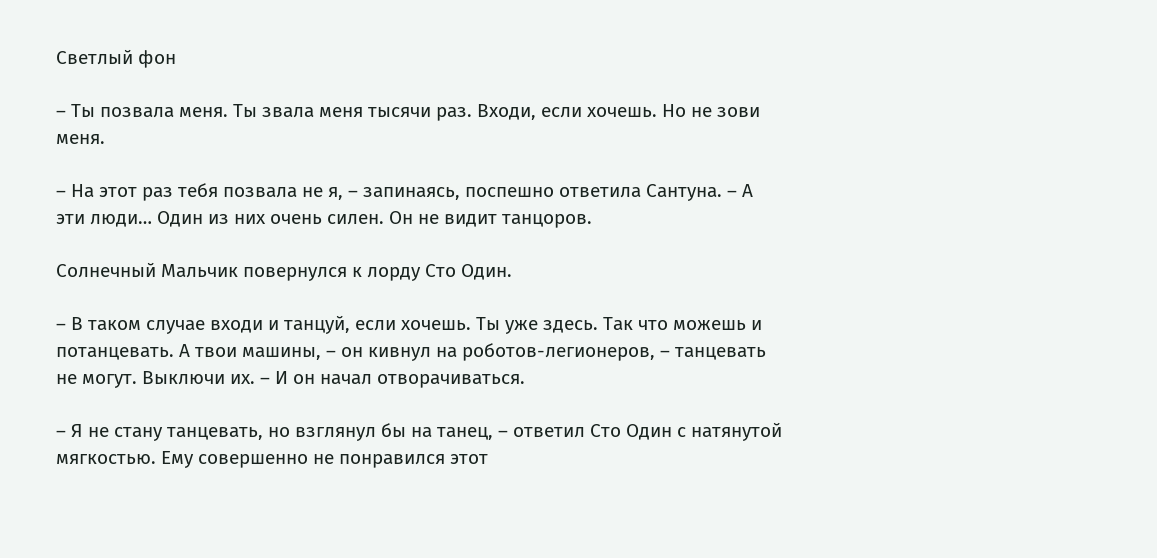Светлый фон

– Ты позвала меня. Ты звала меня тысячи раз. Входи, если хочешь. Но не зови меня.

– На этот раз тебя позвала не я, – запинаясь, поспешно ответила Сантуна. – А эти люди… Один из них очень силен. Он не видит танцоров.

Солнечный Мальчик повернулся к лорду Сто Один.

– В таком случае входи и танцуй, если хочешь. Ты уже здесь. Так что можешь и потанцевать. А твои машины, – он кивнул на роботов-легионеров, – танцевать не могут. Выключи их. – И он начал отворачиваться.

– Я не стану танцевать, но взглянул бы на танец, – ответил Сто Один с натянутой мягкостью. Ему совершенно не понравился этот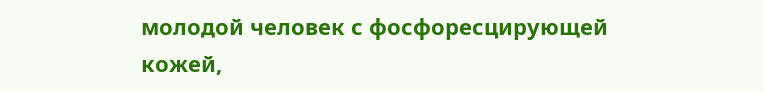молодой человек с фосфоресцирующей кожей,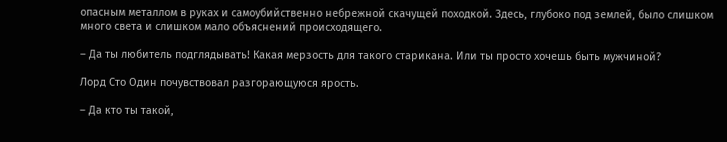опасным металлом в руках и самоубийственно небрежной скачущей походкой. Здесь, глубоко под землей, было слишком много света и слишком мало объяснений происходящего.

– Да ты любитель подглядывать! Какая мерзость для такого старикана. Или ты просто хочешь быть мужчиной?

Лорд Сто Один почувствовал разгорающуюся ярость.

– Да кто ты такой,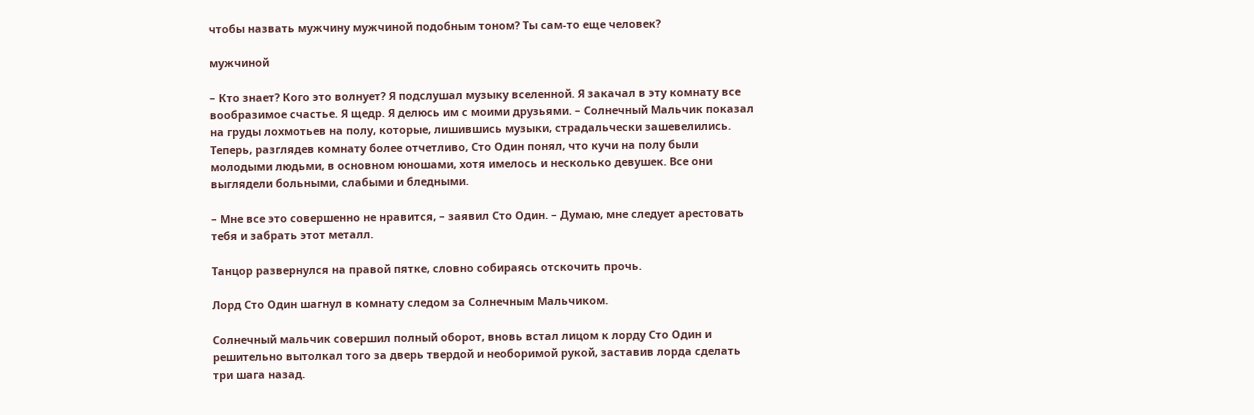чтобы назвать мужчину мужчиной подобным тоном? Ты сам-то еще человек?

мужчиной

– Кто знает? Кого это волнует? Я подслушал музыку вселенной. Я закачал в эту комнату все вообразимое счастье. Я щедр. Я делюсь им с моими друзьями. – Солнечный Мальчик показал на груды лохмотьев на полу, которые, лишившись музыки, страдальчески зашевелились. Теперь, разглядев комнату более отчетливо, Сто Один понял, что кучи на полу были молодыми людьми, в основном юношами, хотя имелось и несколько девушек. Все они выглядели больными, слабыми и бледными.

– Мне все это совершенно не нравится, – заявил Сто Один. – Думаю, мне следует арестовать тебя и забрать этот металл.

Танцор развернулся на правой пятке, словно собираясь отскочить прочь.

Лорд Сто Один шагнул в комнату следом за Солнечным Мальчиком.

Солнечный мальчик совершил полный оборот, вновь встал лицом к лорду Сто Один и решительно вытолкал того за дверь твердой и необоримой рукой, заставив лорда сделать три шага назад.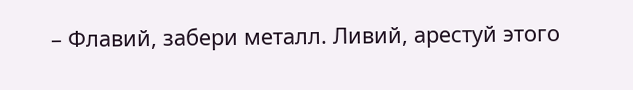– Флавий, забери металл. Ливий, арестуй этого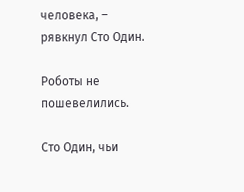человека, – рявкнул Сто Один.

Роботы не пошевелились.

Сто Один, чьи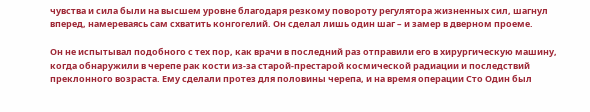чувства и сила были на высшем уровне благодаря резкому повороту регулятора жизненных сил, шагнул вперед, намереваясь сам схватить конгогелий. Он сделал лишь один шаг – и замер в дверном проеме.

Он не испытывал подобного с тех пор, как врачи в последний раз отправили его в хирургическую машину, когда обнаружили в черепе рак кости из-за старой-престарой космической радиации и последствий преклонного возраста. Ему сделали протез для половины черепа, и на время операции Сто Один был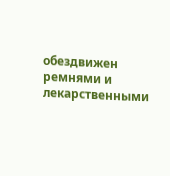обездвижен ремнями и лекарственными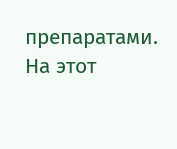препаратами. На этот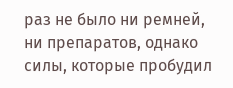раз не было ни ремней, ни препаратов, однако силы, которые пробудил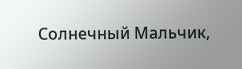Солнечный Мальчик,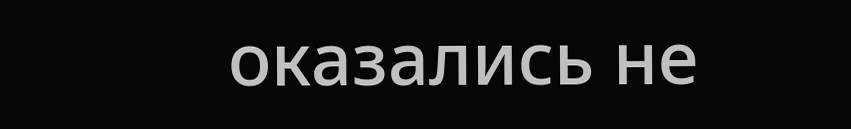оказались не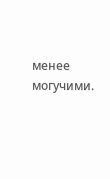менее могучими.